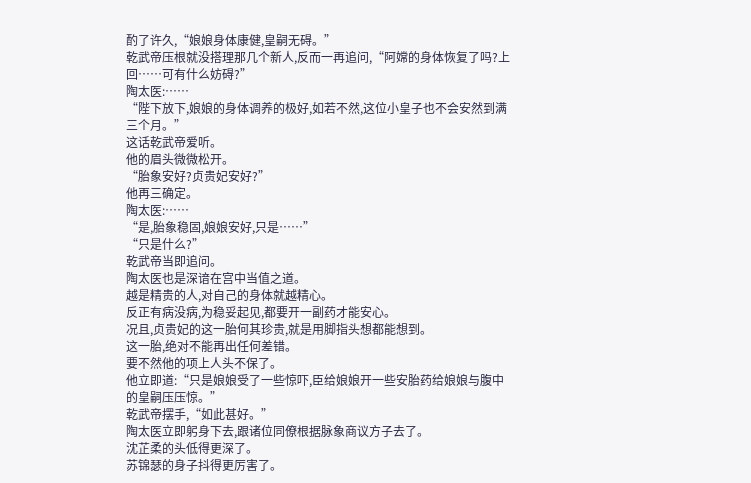酌了许久,“娘娘身体康健,皇嗣无碍。”
乾武帝压根就没搭理那几个新人,反而一再追问,“阿嫦的身体恢复了吗?上回……可有什么妨碍?”
陶太医:……
“陛下放下,娘娘的身体调养的极好,如若不然,这位小皇子也不会安然到满三个月。”
这话乾武帝爱听。
他的眉头微微松开。
“胎象安好?贞贵妃安好?”
他再三确定。
陶太医:……
“是,胎象稳固,娘娘安好,只是……”
“只是什么?”
乾武帝当即追问。
陶太医也是深谙在宫中当值之道。
越是精贵的人,对自己的身体就越精心。
反正有病没病,为稳妥起见,都要开一副药才能安心。
况且,贞贵妃的这一胎何其珍贵,就是用脚指头想都能想到。
这一胎,绝对不能再出任何差错。
要不然他的项上人头不保了。
他立即道:“只是娘娘受了一些惊吓,臣给娘娘开一些安胎药给娘娘与腹中的皇嗣压压惊。”
乾武帝摆手,“如此甚好。”
陶太医立即躬身下去,跟诸位同僚根据脉象商议方子去了。
沈芷柔的头低得更深了。
苏锦瑟的身子抖得更厉害了。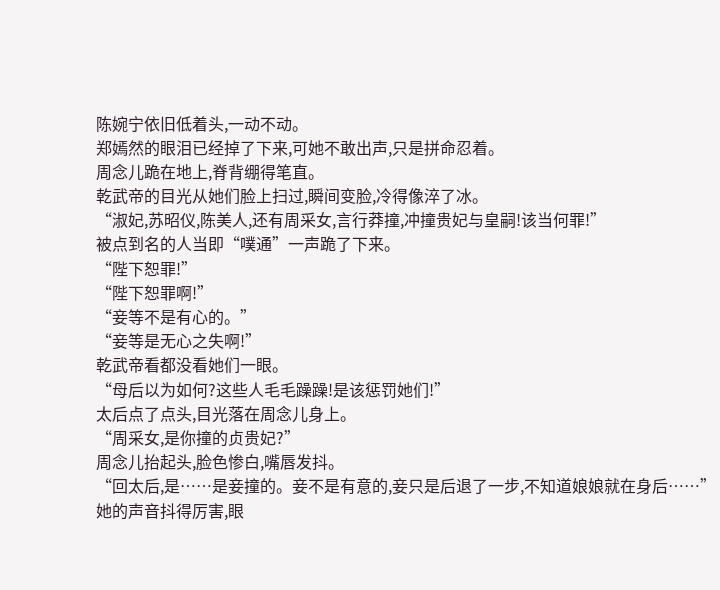陈婉宁依旧低着头,一动不动。
郑嫣然的眼泪已经掉了下来,可她不敢出声,只是拼命忍着。
周念儿跪在地上,脊背绷得笔直。
乾武帝的目光从她们脸上扫过,瞬间变脸,冷得像淬了冰。
“淑妃,苏昭仪,陈美人,还有周采女,言行莽撞,冲撞贵妃与皇嗣!该当何罪!”
被点到名的人当即“噗通”一声跪了下来。
“陛下恕罪!”
“陛下恕罪啊!”
“妾等不是有心的。”
“妾等是无心之失啊!”
乾武帝看都没看她们一眼。
“母后以为如何?这些人毛毛躁躁!是该惩罚她们!”
太后点了点头,目光落在周念儿身上。
“周采女,是你撞的贞贵妃?”
周念儿抬起头,脸色惨白,嘴唇发抖。
“回太后,是……是妾撞的。妾不是有意的,妾只是后退了一步,不知道娘娘就在身后……”
她的声音抖得厉害,眼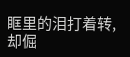眶里的泪打着转,却倔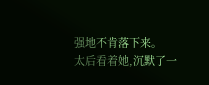强地不肯落下来。
太后看着她,沉默了一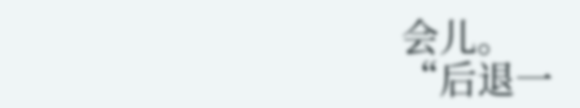会儿。
“后退一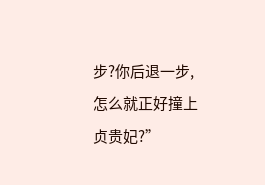步?你后退一步,怎么就正好撞上贞贵妃?”